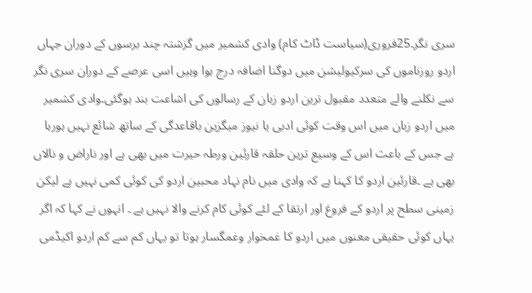سری نگر۔25فروری(سیاست ڈاٹ کام) وادی کشمیر میں گزشتہ چند برسوں کے دوران جہاں اردو روزناموں کی سرکیولیشن میں دوگنا اضافہ درج ہوا وہیں اسی عرصے کے دوران سری نگر سے نکلنے والے متعدد مقبول ترین اردو زبان کے رسالوں کی اشاعت بند ہوگئی۔وادی کشمیر میں اردو زبان میں اس وقت کوئی ادبی یا نیوز میگزین باقاعدگی کے ساتھ شائع نہیں ہورہا ہے جس کے باعث اس کے وسیع ترین حلقہ قارئین ورطہ حیرت میں بھی ہے اور ناراض و نالاں بھی ہے ۔قارئین اردو کا کہنا ہے کہ وادی میں نام نہاد محبین اردو کی کوئی کمی نہیں ہے لیکن زمینی سطح پر اردو کے فروغ اور ارتقا کے لئے کوئی کام کرنے والا نہیں ہے ۔ انہوں نے کہا کہ اگر یہاں کوئی حقیقی معنوں میں اردو کا غمخوار وغمگسار ہوتا تو یہاں کم سے کم اردو اکیڈمی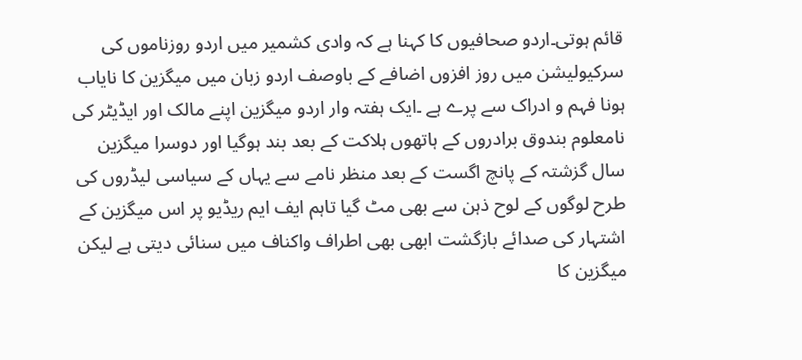قائم ہوتی۔اردو صحافیوں کا کہنا ہے کہ وادی کشمیر میں اردو روزناموں کی سرکیولیشن میں روز افزوں اضافے کے باوصف اردو زبان میں میگزین کا نایاب ہونا فہم و ادراک سے پرے ہے ۔ایک ہفتہ وار اردو میگزین اپنے مالک اور ایڈیٹر کی نامعلوم بندوق برادروں کے ہاتھوں ہلاکت کے بعد بند ہوگیا اور دوسرا میگزین سال گزشتہ کے پانچ اگست کے بعد منظر نامے سے یہاں کے سیاسی لیڈروں کی طرح لوگوں کے لوح ذہن سے بھی مٹ گیا تاہم ایف ایم ریڈیو پر اس میگزین کے اشتہار کی صدائے بازگشت ابھی بھی اطراف واکناف میں سنائی دیتی ہے لیکن میگزین کا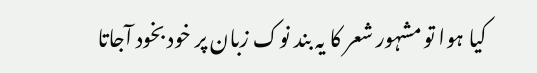کیا ہوا تو مشہور شعر کا یہ بند نوک زبان پر خود بخود آجاتا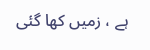ہے ، زمیں کھا گئی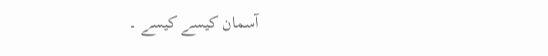آسمان کیسے کیسے ۔